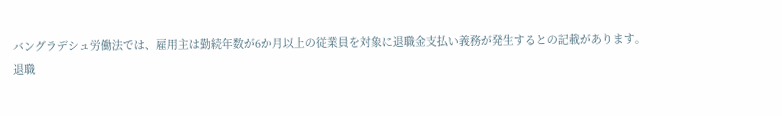バングラデシュ労働法では、雇用主は勤続年数が6か月以上の従業員を対象に退職金支払い義務が発生するとの記載があります。
退職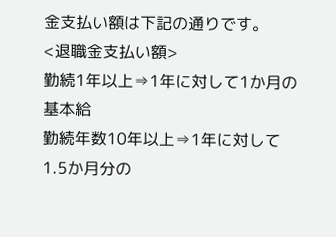金支払い額は下記の通りです。
<退職金支払い額>
勤続1年以上⇒1年に対して1か月の基本給
勤続年数10年以上⇒1年に対して1.5か月分の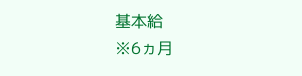基本給
※6ヵ月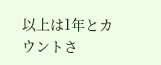以上は1年とカウントさ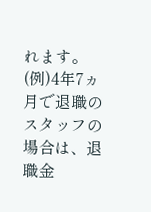れます。 (例)4年7ヵ月で退職のスタッフの場合は、退職金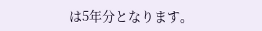は5年分となります。